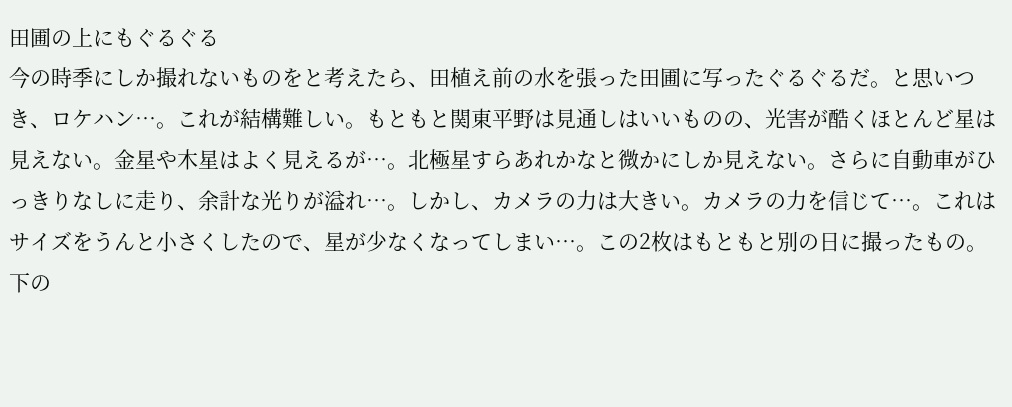田圃の上にもぐるぐる
今の時季にしか撮れないものをと考えたら、田植え前の水を張った田圃に写ったぐるぐるだ。と思いつき、ロケハン…。これが結構難しい。もともと関東平野は見通しはいいものの、光害が酷くほとんど星は見えない。金星や木星はよく見えるが…。北極星すらあれかなと微かにしか見えない。さらに自動車がひっきりなしに走り、余計な光りが溢れ…。しかし、カメラの力は大きい。カメラの力を信じて…。これはサイズをうんと小さくしたので、星が少なくなってしまい…。この2枚はもともと別の日に撮ったもの。下の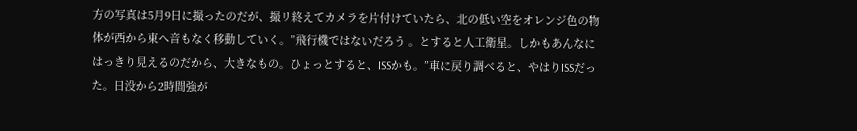方の写真は5月9日に撮ったのだが、撮リ終えてカメラを片付けていたら、北の低い空をオレンジ色の物体が西から東へ音もなく移動していく。”飛行機ではないだろう 。とすると人工衛星。しかもあんなにはっきり見えるのだから、大きなもの。ひょっとすると、ISSかも。”車に戻り調べると、やはりISSだった。日没から2時間強が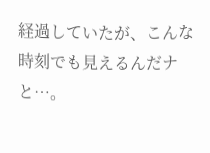経過していたが、こんな時刻でも見えるんだナと…。